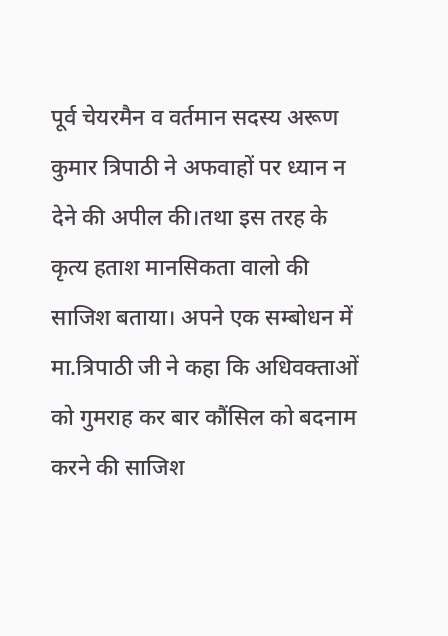पूर्व चेयरमैन व वर्तमान सदस्य अरूण कुमार त्रिपाठी ने अफवाहों पर ध्यान न देने की अपील की।तथा इस तरह के कृत्य हताश मानसिकता वालो की साजिश बताया। अपने एक सम्बोधन में मा.त्रिपाठी जी ने कहा कि अधिवक्ताओं को गुमराह कर बार कौंसिल को बदनाम करने की साजिश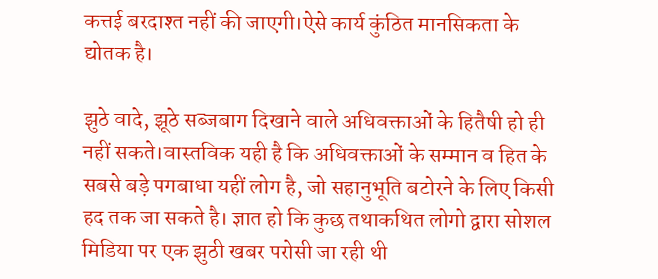कत्तई बरदाश्त नहीं की जाएगी।ऐसे कार्य कुंठित मानसिकता के द्योतक है।

झुठे वादे, झूठे सब्जबाग दिखाने वाले अधिवक्ताओं के हितैषी हो ही नहीं सकते।वास्तविक यही है कि अधिवक्ताओं के सम्मान व हित के सबसे बड़े पगबाधा यहीं लोग है, जो सहानुभूति बटोरने के लिए किसी हद तक जा सकते है। ज्ञात हो कि कुछ तथाकथित लोगो द्वारा सोशल मिडिया पर एक झुठी खबर परोसी जा रही थी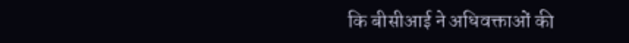कि बीसीआई ने अधिवक्ताओं की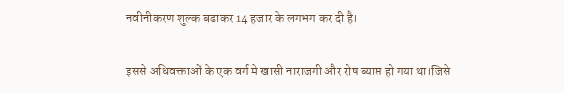नवीनीकरण शुल्क बढाकर 14 हजार के लगभग कर दी है।

इससे अधिवक्ताओं के एक वर्ग मे खासी नाराजगी और रोष ब्याप्त हो गया था।जिसे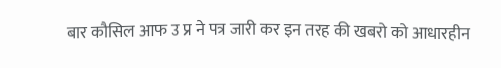बार कौसिल आफ उ प्र ने पत्र जारी कर इन तरह की खबरो को आधारहीन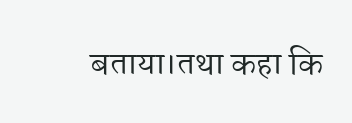बताया।तथा कहा कि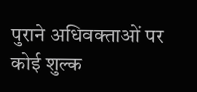पुराने अधिवक्ताओं पर कोई शुल्क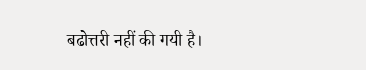बढोत्तरी नहीं की गयी है।